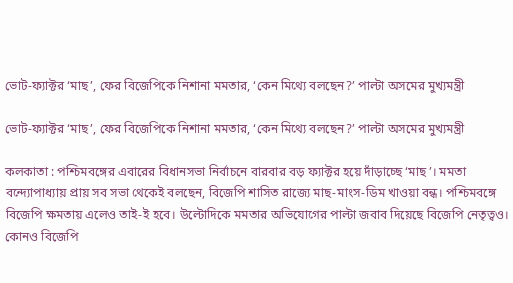ভোট-ফ্যাক্টর ‘মাছ’, ফের বিজেপিকে নিশানা মমতার, ‘কেন মিথ্যে বলছেন?’ পাল্টা অসমের মুখ্যমন্ত্রী

ভোট-ফ্যাক্টর ‘মাছ’, ফের বিজেপিকে নিশানা মমতার, ‘কেন মিথ্যে বলছেন?’ পাল্টা অসমের মুখ্যমন্ত্রী

কলকাতা : পশ্চিমবঙ্গের এবারের বিধানসভা নির্বাচনে বারবার বড় ফ্যাক্টর হয়ে দাঁড়াচ্ছে ‘মাছ’। মমতা বন্দ্যোপাধ্যায় প্রায় সব সভা থেকেই বলছেন, বিজেপি শাসিত রাজ্যে মাছ-মাংস-ডিম খাওয়া বন্ধ। পশ্চিমবঙ্গে বিজেপি ক্ষমতায় এলেও তাই-ই হবে। উল্টোদিকে মমতার অভিযোগের পাল্টা জবাব দিয়েছে বিজেপি নেতৃত্বও। কোনও বিজেপি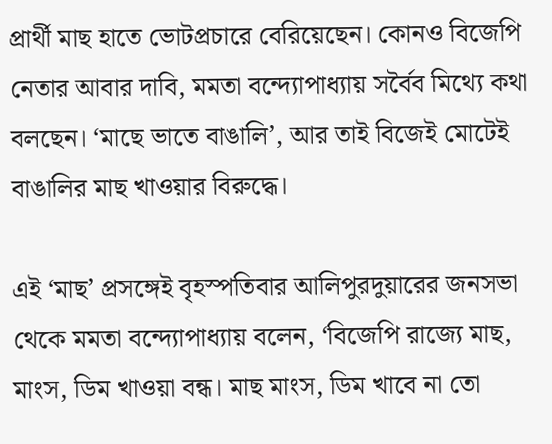প্রার্থী মাছ হাতে ভোটপ্রচারে বেরিয়েছেন। কোনও বিজেপি নেতার আবার দাবি, মমতা বন্দ্যোপাধ্যায় সর্বৈব মিথ্যে কথা বলছেন। ‘মাছে ভাতে বাঙালি’, আর তাই বিজেই মোটেই বাঙালির মাছ খাওয়ার বিরুদ্ধে।

এই ‘মাছ’ প্রসঙ্গেই বৃহস্পতিবার আলিপুরদুয়ারের জনসভা থেকে মমতা বন্দ্যোপাধ্যায় বলেন, ‘বিজেপি রাজ্যে মাছ, মাংস, ডিম খাওয়া বন্ধ। মাছ মাংস, ডিম খাবে না তো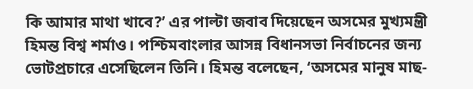কি আমার মাথা খাবে?’ এর পাল্টা জবাব দিয়েছেন অসমের মুখ্যমন্ত্রী হিমন্ত বিশ্ব শর্মাও। পশ্চিমবাংলার আসন্ন বিধানসভা নির্বাচনের জন্য ভোটপ্রচারে এসেছিলেন তিনি। হিমন্ত বলেছেন, ‘অসমের মানুষ মাছ-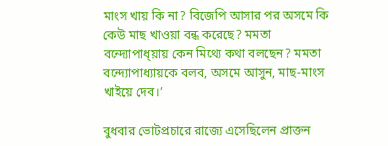মাংস খায় কি না? বিজেপি আসার পর অসমে কি কেউ মাছ খাওয়া বন্ধ করেছে? মমতা বন্দ্যোপাধ্য়ায় কেন মিথ্যে কথা বলছেন? মমতা বন্দ্যোপাধ্যায়কে বলব, অসমে আসুন, মাছ-মাংস খাইয়ে দেব।’

বুধবার ভোটপ্রচারে রাজ্যে এসেছিলেন প্রাক্তন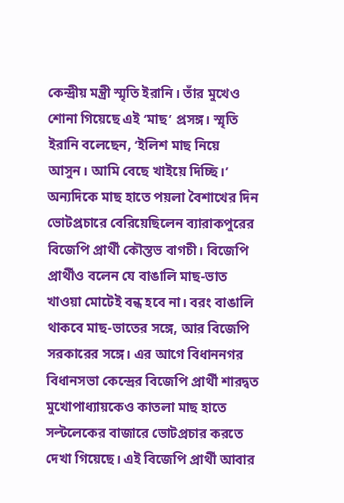কেন্দ্রীয় মন্ত্রী স্মৃতি ইরানি। তাঁর মুখেও শোনা গিয়েছে এই ‘মাছ’ প্রসঙ্গ। স্মৃতি ইরানি বলেছেন, ‘ইলিশ মাছ নিয়ে আসুন। আমি বেছে খাইয়ে দিচ্ছি।’ অন্যদিকে মাছ হাতে পয়লা বৈশাখের দিন ভোটপ্রচারে বেরিয়েছিলেন ব্যারাকপুরের বিজেপি প্রার্থী কৌস্তভ বাগচী। বিজেপি প্রার্থীও বলেন যে বাঙালি মাছ-ভাত খাওয়া মোটেই বন্ধ হবে না। বরং বাঙালি থাকবে মাছ-ভাতের সঙ্গে, আর বিজেপি সরকারের সঙ্গে। এর আগে বিধাননগর বিধানসভা কেন্দ্রের বিজেপি প্রার্থী শারদ্বত মুখোপাধ্যায়কেও কাতলা মাছ হাতে সল্টলেকের বাজারে ভোটপ্রচার করতে দেখা গিয়েছে। এই বিজেপি প্রার্থী আবার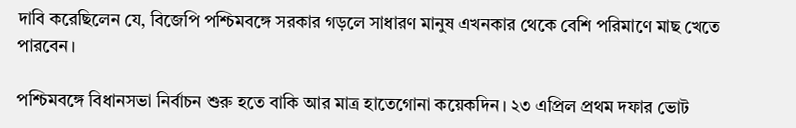দাবি করেছিলেন যে, বিজেপি পশ্চিমবঙ্গে সরকার গড়লে সাধারণ মানুষ এখনকার থেকে বেশি পরিমাণে মাছ খেতে পারবেন।

পশ্চিমবঙ্গে বিধানসভা নির্বাচন শুরু হতে বাকি আর মাত্র হাতেগোনা কয়েকদিন। ২৩ এপ্রিল প্রথম দফার ভোট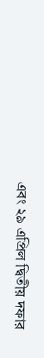এবং ২৯ এপ্রিল দ্বিতীয় দফার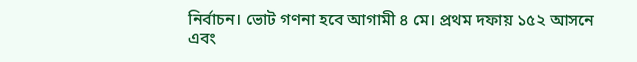নির্বাচন। ভোট গণনা হবে আগামী ৪ মে। প্রথম দফায় ১৫২ আসনে এবং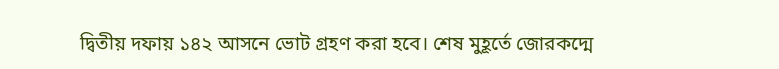দ্বিতীয় দফায় ১৪২ আসনে ভোট গ্রহণ করা হবে। শেষ মুহূর্তে জোরকদ্মে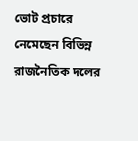ভোট প্রচারে নেমেছেন বিভিন্ন রাজনৈতিক দলের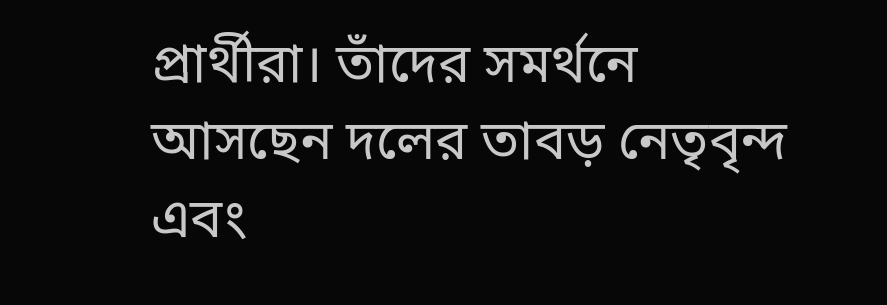প্রার্থীরা। তাঁদের সমর্থনে আসছেন দলের তাবড় নেতৃবৃন্দ এবং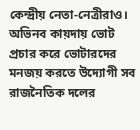কেন্দ্রীয় নেতা-নেত্রীরাও। অভিনব কায়দায় ভোট প্রচার করে ভোটারদের মনজয় করতে উদ্যোগী সব রাজনৈতিক দলের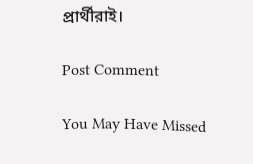প্রার্থীরাই।

Post Comment

You May Have Missed